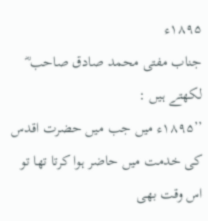۱۸۹۵ء
جناب مفتی محمد صادق صاحب ؓ لکھتے ہیں :
’’۱۸۹۵ء میں جب میں حضرت اقدس کی خدمت میں حاضر ہوا کرتا تھا تو اس وقت بھی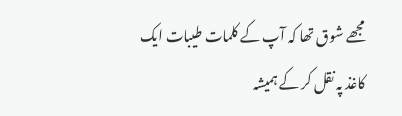مجھے شوق تھا کہ آپ کے کلمات طیبات ایک کاغذ پہ نقل کر کے ہمیشہ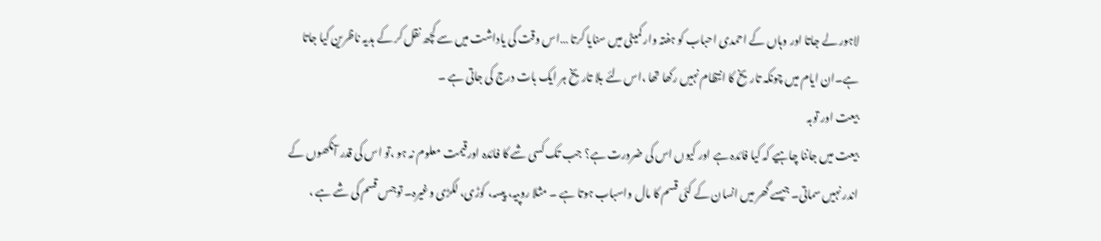لاہور لے جاتا اور وہاں کے احمدی احباب کو ہفتہ وار کمیٹی میں سنایا کرتا …اس وقت کی یاداشت میں سے کچھ نقل کر کے ہدیہ ناظرین کیا جاتا ہے۔ان ایام میں چونکہ تاریخ کا انتظام نہیں رکھا تھا ،اس لئے بلا تاریخ ہر ایک بات درج کی جاتی ہے ۔
بیعت اور توبہ
بیعت میں جاننا چاہیے کہ کیا فائدہ ہے اور کیوں اس کی ضرورت ہے؟ جب تک کسی شے کا فائدہ اورقیمت معلوم نہ ہو ،تو اس کی قدر آنکھوں کے اندر نہیں سماتی۔ جیسے گھر میں انسان کے کئی قسم کا مال واسباب ہوتا ہے ۔ مثلا روپیہ، پیسہ، کوڑی، لکڑی وغیرہ۔ توجس قسم کی شے ہے ،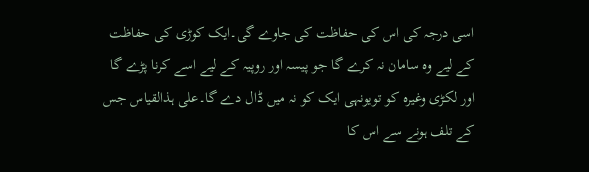اسی درجہ کی اس کی حفاظت کی جاوے گی۔ایک کوڑی کی حفاظت کے لیے وہ سامان نہ کرے گا جو پیسہ اور روپیہ کے لیے اسے کرنا پڑے گا اور لکڑی وغیرہ کو تویونہی ایک کو نہ میں ڈال دے گا۔علی ہذالقیاس جس کے تلف ہونے سے اس کا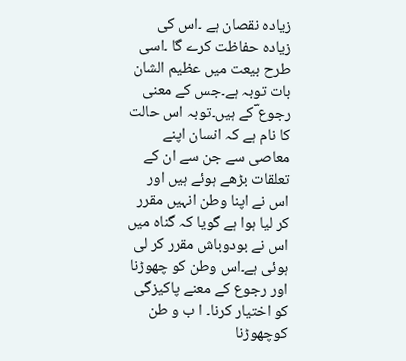زیادہ نقصان ہے ۔اس کی زیادہ حفاظت کرے گا ۔اسی طرح بیعت میں عظیم الشان بات توبہ ہے۔جس کے معنی رجوع ؔکے ہیں۔توبہ اس حالت کا نام ہے کہ انسان اپنے معاصی سے جن سے ان کے تعلقات بڑھے ہوئے ہیں اور اس نے اپنا وطن انہیں مقرر کر لیا ہوا ہے گویا کہ گناہ میں اس نے بودوباش مقرر کر لی ہوئی ہے۔اس وطن کو چھوڑنا اور رجوع کے معنے پاکیزگی کو اختیار کرنا۔ ا ب و طن کوچھوڑنا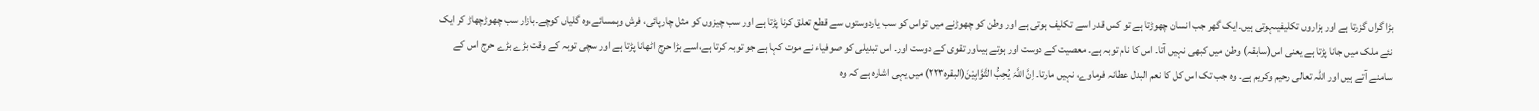بڑا گراں گزرتا ہے اور ہزاروں تکلیفیںہوتی ہیں۔ایک گھر جب انسان چھوڑتا ہے تو کس قدر اسے تکلیف ہوتی ہے اور وطن کو چھوڑنے میں تواس کو سب یاردوستوں سے قطع تعلق کرنا پڑتا ہے اور سب چیزوں کو مثل چارپائی، فرش وہمسائے،وہ گلیاں کوچے۔بازار سب چھوڑچھاڑ کر ایک نئے ملک میں جانا پڑتا ہے یعنی اس(سابقہ) وطن میں کبھی نہیں آتا۔ اس کا نام توبہ ہے۔ معصیت کے دوست اور ہوتے ہیںاور تقوی کے دوست اور۔ اس تبدیلی کو صوفیاء نے موت کہا ہے جو توبہ کرتا ہے،اسے بڑا حرج اٹھانا پڑتا ہے اور سچی توبہ کے وقت بڑے بڑے حرج اس کے سامنے آتے ہیں اور اللہ تعالی رحیم وکریم ہے۔ وہ جب تک اس کل کا نعم البدل عطانہ فرماوے، نہیں مارتا۔ اِنَّ اللَّہَ یُحِبُّ التَّوَّابِیْنَ(البقرہ۲۲۳) میں یہی اشارہ ہے کہ وہ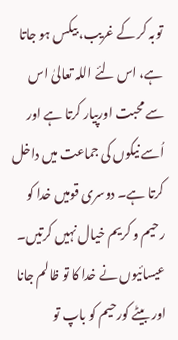توبہ کر کے غریب، بیکس ہو جاتا ہے، اس لئے اللہ تعالیٰ اس سے محبت اورپیار کرتا ہے اور اُسے نیکوں کی جماعت میں داخل کرتا ہے۔ دوسری قومیں خدا کو رحیم و کریم خیال نہیں کرتیں۔ عیسائیوں نے خدا کا تو ظالم جانا اور بیٹے کورحیم کو باپ تو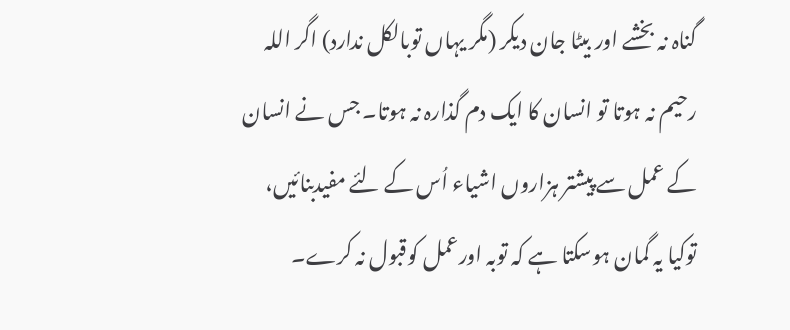گناہ نہ بخشے اور بیٹا جان دیکر (مگر یہاں توبالکل ندارد) اگر اللہ رحیم نہ ہوتا تو انسان کا ایک دم گذارہ نہ ہوتا۔ جس نے انسان کے عمل سے پیشتر ہزاروں اشیاء اُس کے لئے مفیدبنائیں، توکیا یہ گمان ہوسکتا ہے کہ توبہ اورعمل کوقبول نہ کرے۔